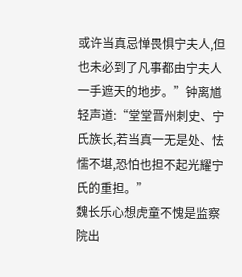或许当真忌惮畏惧宁夫人,但也未必到了凡事都由宁夫人一手遮天的地步。”钟离馗轻声道:“堂堂晋州刺史、宁氏族长,若当真一无是处、怯懦不堪,恐怕也担不起光耀宁氏的重担。”
魏长乐心想虎童不愧是监察院出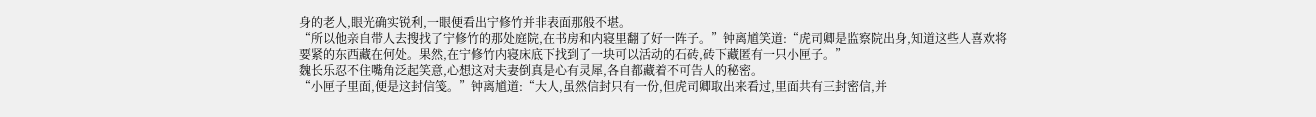身的老人,眼光确实锐利,一眼便看出宁修竹并非表面那般不堪。
“所以他亲自带人去搜找了宁修竹的那处庭院,在书房和内寝里翻了好一阵子。”钟离馗笑道:“虎司卿是监察院出身,知道这些人喜欢将要紧的东西藏在何处。果然,在宁修竹内寝床底下找到了一块可以活动的石砖,砖下藏匿有一只小匣子。”
魏长乐忍不住嘴角泛起笑意,心想这对夫妻倒真是心有灵犀,各自都藏着不可告人的秘密。
“小匣子里面,便是这封信笺。”钟离馗道:“大人,虽然信封只有一份,但虎司卿取出来看过,里面共有三封密信,并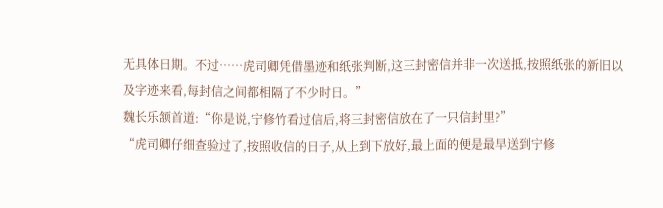无具体日期。不过……虎司卿凭借墨迹和纸张判断,这三封密信并非一次送抵,按照纸张的新旧以及字迹来看,每封信之间都相隔了不少时日。”
魏长乐颔首道:“你是说,宁修竹看过信后,将三封密信放在了一只信封里?”
“虎司卿仔细查验过了,按照收信的日子,从上到下放好,最上面的便是最早送到宁修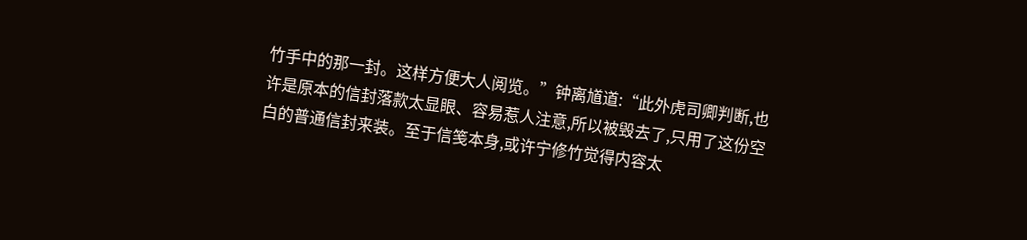竹手中的那一封。这样方便大人阅览。”钟离馗道:“此外虎司卿判断,也许是原本的信封落款太显眼、容易惹人注意,所以被毁去了,只用了这份空白的普通信封来装。至于信笺本身,或许宁修竹觉得内容太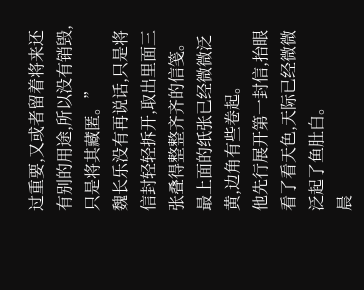过重要,又或者留着将来还有别的用途,所以没有销毁,只是将其藏匿。”
魏长乐没有再说话,只是将信封轻轻拆开,取出里面三张叠得整整齐齐的信笺。
最上面的纸张已经微微泛黄,边角有些卷起。
他先行展开第一封信,抬眼看了看天色,天际已经微微泛起了鱼肚白。
晨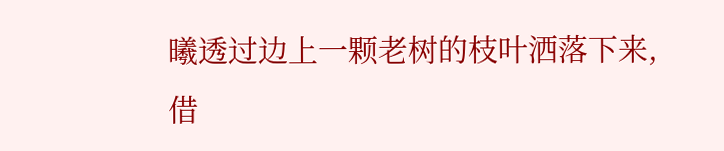曦透过边上一颗老树的枝叶洒落下来,借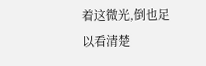着这微光,倒也足以看清楚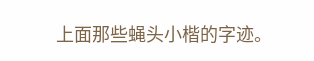上面那些蝇头小楷的字迹。